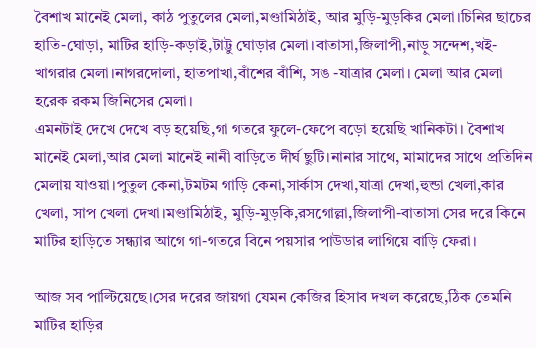বৈশাখ মানেই মেলা, কাঠ পুতুলের মেলা,মণ্ডামিঠাই, আর মুড়ি-মুড়কির মেলা।চিনির ছাচের হাতি-ঘোড়া, মাটির হাড়ি-কড়াই,টাট্টু ঘোড়ার মেলা।বাতাসা,জিলাপী,নাড়ু সন্দেশ,খই-খাগরার মেলা।নাগরদোলা, হাতপাখা,বাঁশের বাঁশি, সঙ -যাত্রার মেলা। মেলা আর মেলা হরেক রকম জিনিসের মেলা।
এমনটাই দেখে দেখে বড় হয়েছি,গা গতরে ফুলে-ফেপে বড়ো হয়েছি খানিকটা। বৈশাখ মানেই মেলা,আর মেলা মানেই নানী বাড়িতে দীর্ঘ ছুটি।নানার সাথে, মামাদের সাথে প্রতিদিন মেলায় যাওয়া।পুতুল কেনা,টমটম গাড়ি কেনা,সার্কাস দেখা,যাত্রা দেখা,হুন্ডা খেলা,কার খেলা, সাপ খেলা দেখা।মণ্ডামিঠাই, মুড়ি-মুড়কি,রসগোল্লা,জিলাপী-বাতাসা সের দরে কিনে মাটির হাড়িতে সন্ধ্যার আগে গা-গতরে বিনে পয়সার পাউডার লাগিয়ে বাড়ি ফেরা।

আজ সব পাল্টিয়েছে।সের দরের জায়গা যেমন কেজির হিসাব দখল করেছে,ঠিক তেমনি মাটির হাড়ির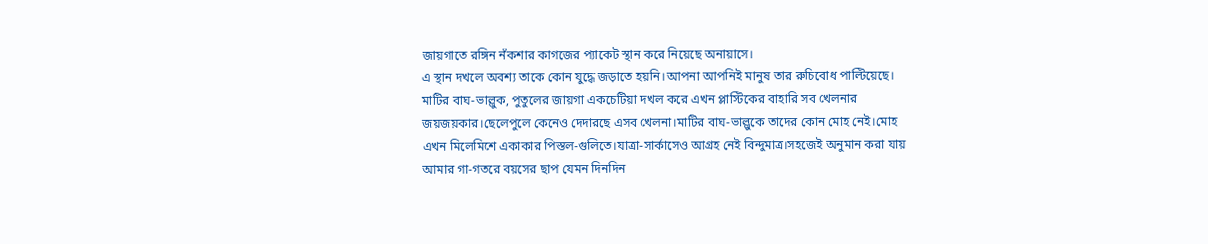জায়গাতে রঙ্গিন নঁকশার কাগজের প্যাকেট স্থান করে নিয়েছে অনায়াসে।
এ স্থান দখলে অবশ্য তাকে কোন যুদ্ধে জড়াতে হয়নি।আপনা আপনিই মানুষ তার রুচিবোধ পাল্টিয়েছে। মাটির বাঘ-ভাল্লুক, পুতুলের জায়গা একচেটিয়া দখল করে এখন প্লাস্টিকের বাহারি সব খেলনার জয়জয়কার।ছেলেপুলে কেনেও দেদারছে এসব খেলনা।মাটির বাঘ-ভাল্লুকে তাদের কোন মোহ নেই।মোহ এখন মিলেমিশে একাকার পিস্তল-গুলিতে।যাত্রা-সার্কাসেও আগ্রহ নেই বিন্দুমাত্র।সহজেই অনুমান করা যায় আমার গা-গতরে বয়সের ছাপ যেমন দিনদিন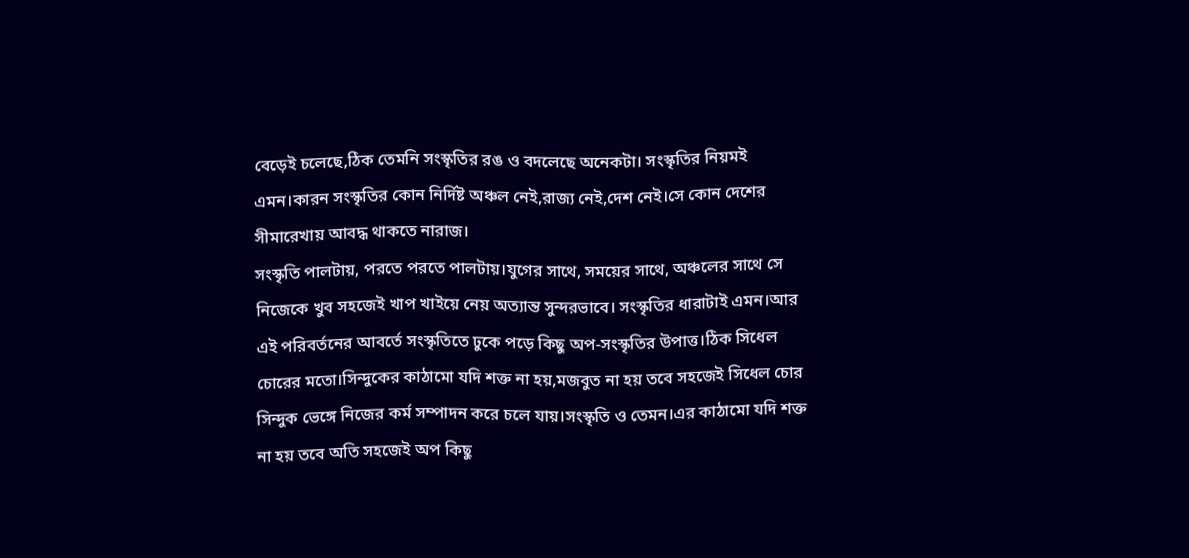বেড়েই চলেছে,ঠিক তেমনি সংস্কৃতির রঙ ও বদলেছে অনেকটা। সংস্কৃতির নিয়মই এমন।কারন সংস্কৃতির কোন নির্দিষ্ট অঞ্চল নেই,রাজ্য নেই,দেশ নেই।সে কোন দেশের সীমারেখায় আবদ্ধ থাকতে নারাজ।
সংস্কৃতি পালটায়, পরতে পরতে পালটায়।যুগের সাথে, সময়ের সাথে, অঞ্চলের সাথে সে নিজেকে খুব সহজেই খাপ খাইয়ে নেয় অত্যান্ত সুন্দরভাবে। সংস্কৃতির ধারাটাই এমন।আর এই পরিবর্তনের আবর্তে সংস্কৃতিতে ঢুকে পড়ে কিছু অপ-সংস্কৃতির উপাত্ত।ঠিক সিধেল চোরের মতো।সিন্দুকের কাঠামো যদি শক্ত না হয়,মজবুত না হয় তবে সহজেই সিধেল চোর সিন্দুক ভেঙ্গে নিজের কর্ম সম্পাদন করে চলে যায়।সংস্কৃতি ও তেমন।এর কাঠামো যদি শক্ত না হয় তবে অতি সহজেই অপ কিছু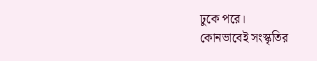ঢুকে পরে।
কোনভাবেই সংস্কৃতির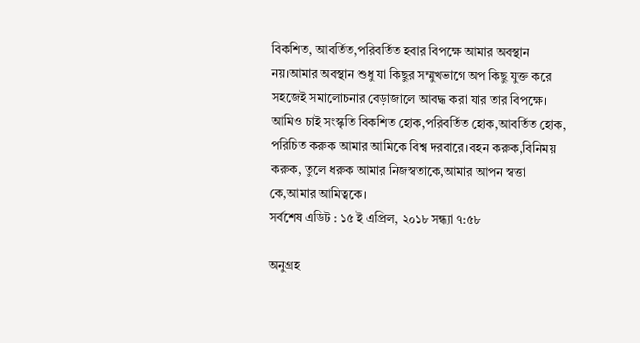বিকশিত, আবর্তিত,পরিবর্তিত হবার বিপক্ষে আমার অবস্থান নয়।আমার অবস্থান শুধু যা কিছুর সম্মুখভাগে অপ কিছু যুক্ত করে সহজেই সমালোচনার বেড়াজালে আবদ্ধ করা যার তার বিপক্ষে।
আমিও চাই সংস্কৃতি বিকশিত হোক,পরিবর্তিত হোক,আবর্তিত হোক, পরিচিত করুক আমার আমিকে বিশ্ব দরবারে।বহন করুক,বিনিময় করুক, তুলে ধরুক আমার নিজস্বতাকে,আমার আপন স্বত্তা কে,আমার আমিত্বকে।
সর্বশেষ এডিট : ১৫ ই এপ্রিল, ২০১৮ সন্ধ্যা ৭:৫৮

অনুগ্রহ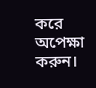করে অপেক্ষা করুন।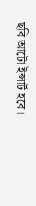ছবি আটো ইন্সার্ট হবে।